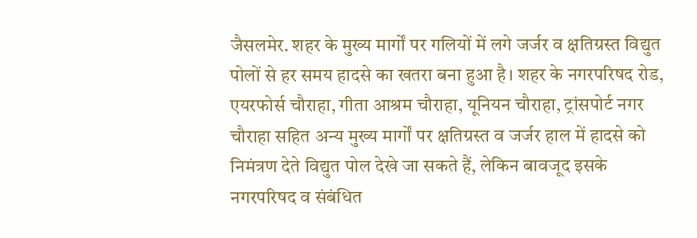जैसलमेर. शहर के मुख्य मार्गों पर गलियों में लगे जर्जर व क्षतिग्रस्त विद्युत पोलों से हर समय हादसे का खतरा बना हुआ है। शहर के नगरपरिषद रोड, एयरफोर्स चौराहा, गीता आश्रम चौराहा, यूनियन चौराहा, ट्रांसपोर्ट नगर चौराहा सहित अन्य मुख्य मार्गों पर क्षतिग्रस्त व जर्जर हाल में हादसे को निमंत्रण देते विद्युत पोल देखे जा सकते हैं, लेकिन बावजूद इसके नगरपरिषद व संबंधित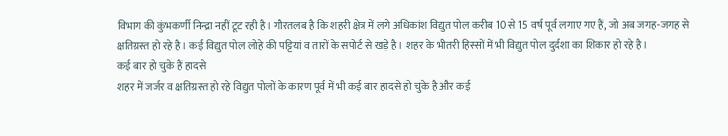विभाग की कुंभकर्णी निन्द्रा नहीं टूट रही है। गौरतलब है कि शहरी क्षेत्र में लगे अधिकांश विद्युत पोल करीब 10 से 15 वर्ष पूर्व लगाए गए हैं, जो अब जगह-जगह से क्षतिग्रस्त हो रहे है। कई विद्युत पोल लोहे की पट्टियां व तारों के सपोर्ट से खड़े है। शहर के भीतरी हिस्सों में भी विद्युत पोल दुर्दशा का शिकार हो रहे है।
कई बार हो चुके हैं हादसे
शहर में जर्जर व क्षतिग्रस्त हो रहे विद्युत पोलों के कारण पूर्व में भी कई बार हादसे हो चुके है और कई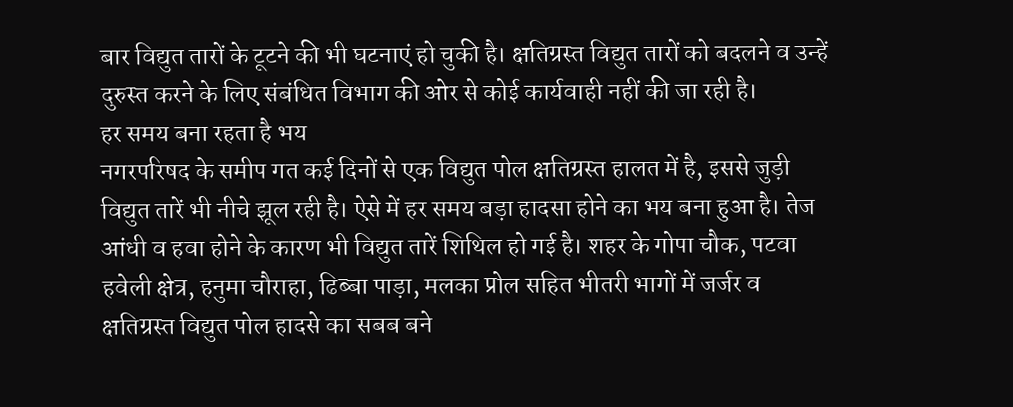बार विद्युत तारों के टूटने की भी घटनाएं हो चुकी है। क्षतिग्रस्त विद्युत तारों को बदलने व उन्हें दुरुस्त करने के लिए संबंधित विभाग की ओर से कोई कार्यवाही नहीं की जा रही है।
हर समय बना रहता है भय
नगरपरिषद के समीप गत कई दिनों से एक विद्युत पोल क्षतिग्रस्त हालत में है, इससे जुड़ी विद्युत तारें भी नीचे झूल रही है। ऐसे में हर समय बड़ा हादसा होने का भय बना हुआ है। तेज आंधी व हवा होने के कारण भी विद्युत तारें शिथिल हो गई है। शहर के गोपा चौक, पटवा हवेली क्षेत्र, हनुमा चौराहा, ढिब्बा पाड़ा, मलका प्रोल सहित भीतरी भागों में जर्जर व क्षतिग्रस्त विद्युत पोल हादसे का सबब बने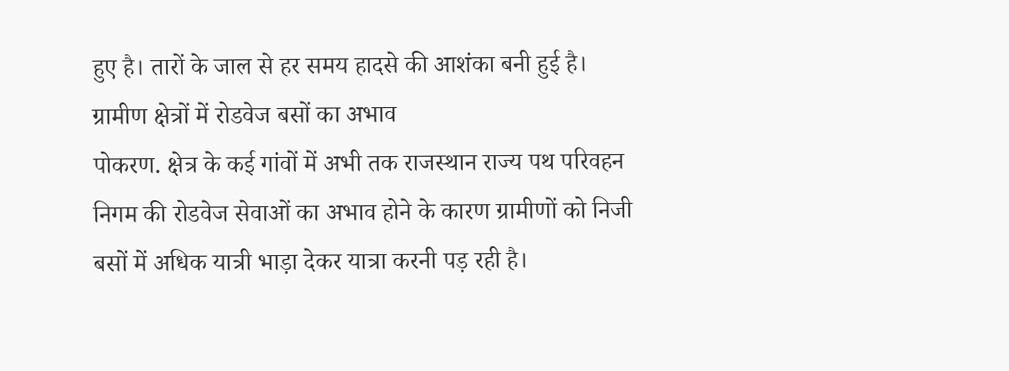हुए है। तारों के जाल से हर समय हादसे की आशंका बनी हुई है।
ग्रामीण क्षेत्रों में रोडवेज बसों का अभाव
पोकरण. क्षेत्र के कई गांवों में अभी तक राजस्थान राज्य पथ परिवहन निगम की रोडवेज सेवाओं का अभाव होने के कारण ग्रामीणों को निजी बसों में अधिक यात्री भाड़ा देकर यात्रा करनी पड़ रही है।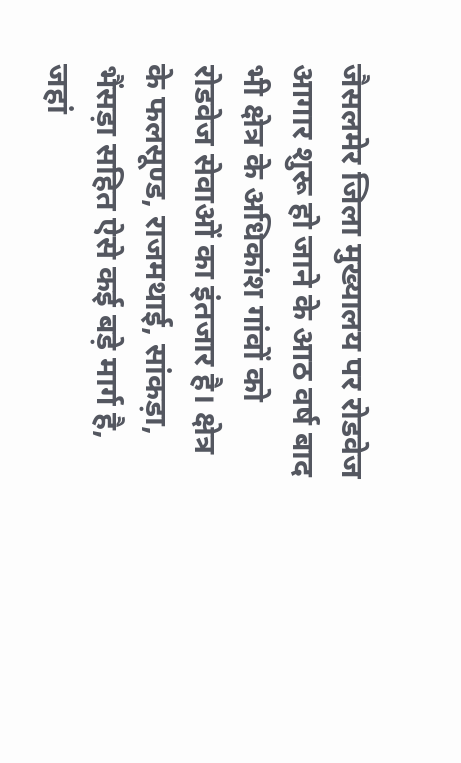जैसलमेर जिला मुख्यालय पर रोडवेज आगार शुरू हो जाने के आठ वर्ष बाद भी क्षेत्र के अधिकांश गांवों को रोडवेज सेवाओं का इंतजार है। क्षेत्र के फलसूण्ड, राजमथाई, सांकड़ा, भैंसड़ा सहित ऐसे कई बड़े मार्ग है, जहां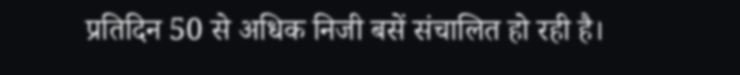प्रतिदिन 50 से अधिक निजी बसें संचालित हो रही है।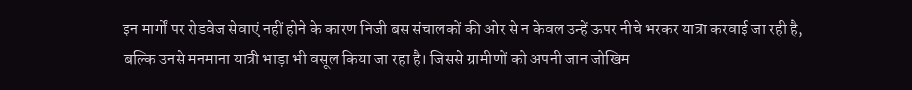इन मार्गों पर रोडवेज सेवाएं नहीं होने के कारण निजी बस संचालकों की ओर से न केवल उन्हें ऊपर नीचे भरकर यात्रा करवाई जा रही है, बल्कि उनसे मनमाना यात्री भाड़ा भी वसूल किया जा रहा है। जिससे ग्रामीणों को अपनी जान जोखिम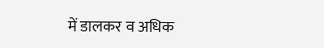में डालकर व अधिक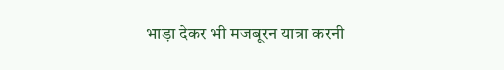भाड़ा देकर भी मजबूरन यात्रा करनी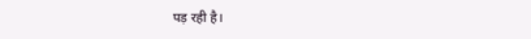पड़ रही है।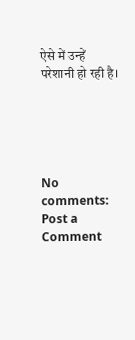ऐसे में उन्हें परेशानी हो रही है।





No comments:
Post a Comment